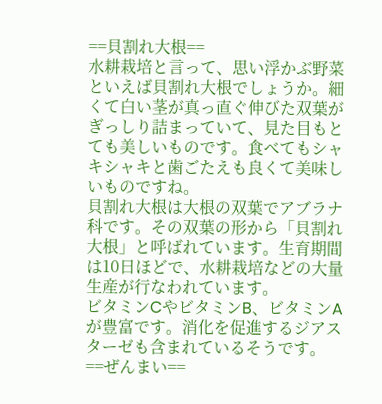==貝割れ大根==
水耕栽培と言って、思い浮かぶ野菜といえば貝割れ大根でしょうか。細くて白い茎が真っ直ぐ伸びた双葉がぎっしり詰まっていて、見た目もとても美しいものです。食べてもシャキシャキと歯ごたえも良くて美味しいものですね。
貝割れ大根は大根の双葉でアブラナ科です。その双葉の形から「貝割れ大根」と呼ばれています。生育期間は10日ほどで、水耕栽培などの大量生産が行なわれています。
ビタミンCやビタミンB、ビタミンAが豊富です。消化を促進するジアスターゼも含まれているそうです。
==ぜんまい==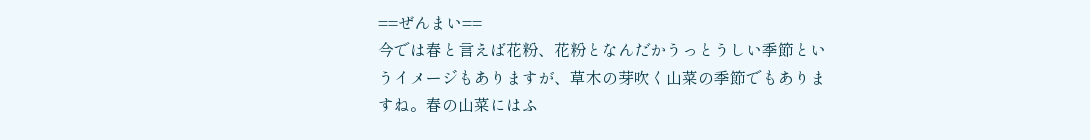==ぜんまい==
今では春と言えば花粉、花粉となんだかうっとうしい季節というイメージもありますが、草木の芽吹く山菜の季節でもありますね。春の山菜にはふ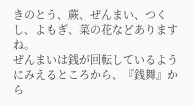きのとう、蕨、ぜんまい、つくし、よもぎ、菜の花などありますね。
ぜんまいは銭が回転しているようにみえるところから、『銭舞』から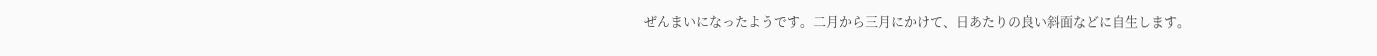ぜんまいになったようです。二月から三月にかけて、日あたりの良い斜面などに自生します。